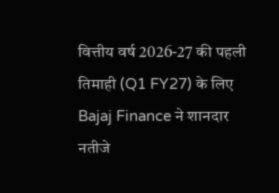वित्तीय वर्ष 2026-27 की पहली तिमाही (Q1 FY27) के लिए Bajaj Finance ने शानदार नतीजे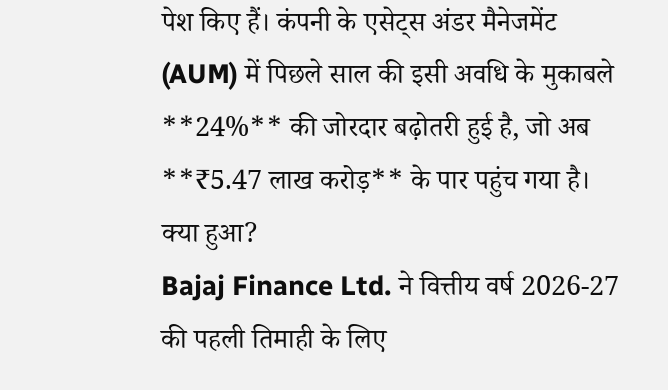पेश किए हैं। कंपनी के एसेट्स अंडर मैनेजमेंट (AUM) में पिछले साल की इसी अवधि के मुकाबले **24%** की जोरदार बढ़ोतरी हुई है, जो अब **₹5.47 लाख करोड़** के पार पहुंच गया है।
क्या हुआ?
Bajaj Finance Ltd. ने वित्तीय वर्ष 2026-27 की पहली तिमाही के लिए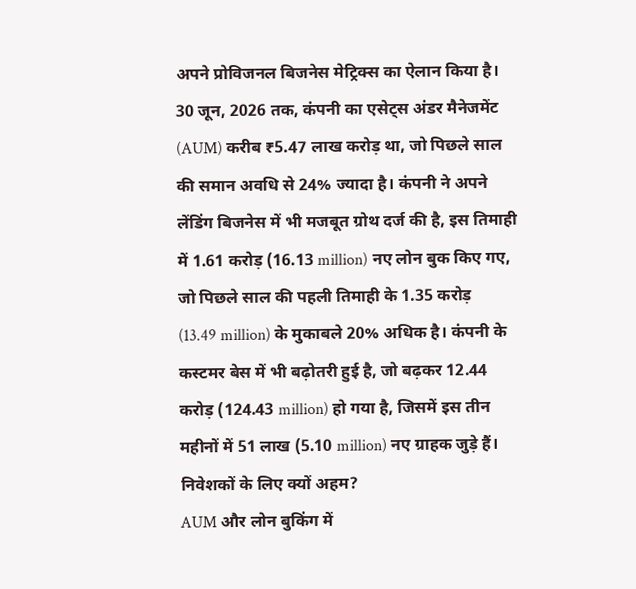अपने प्रोविजनल बिजनेस मेट्रिक्स का ऐलान किया है। 30 जून, 2026 तक, कंपनी का एसेट्स अंडर मैनेजमेंट (AUM) करीब ₹5.47 लाख करोड़ था, जो पिछले साल की समान अवधि से 24% ज्यादा है। कंपनी ने अपने लेंडिंग बिजनेस में भी मजबूत ग्रोथ दर्ज की है, इस तिमाही में 1.61 करोड़ (16.13 million) नए लोन बुक किए गए, जो पिछले साल की पहली तिमाही के 1.35 करोड़ (13.49 million) के मुकाबले 20% अधिक है। कंपनी के कस्टमर बेस में भी बढ़ोतरी हुई है, जो बढ़कर 12.44 करोड़ (124.43 million) हो गया है, जिसमें इस तीन महीनों में 51 लाख (5.10 million) नए ग्राहक जुड़े हैं।
निवेशकों के लिए क्यों अहम?
AUM और लोन बुकिंग में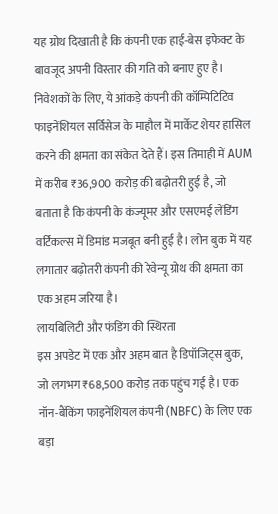यह ग्रोथ दिखाती है कि कंपनी एक हाई-बेस इफेक्ट के बावजूद अपनी विस्तार की गति को बनाए हुए है। निवेशकों के लिए, ये आंकड़े कंपनी की कॉम्पिटिटिव फाइनेंशियल सर्विसेज के माहौल में मार्केट शेयर हासिल करने की क्षमता का संकेत देते हैं। इस तिमाही में AUM में करीब ₹36,900 करोड़ की बढ़ोतरी हुई है, जो बताता है कि कंपनी के कंज्यूमर और एसएमई लेंडिंग वर्टिकल्स में डिमांड मजबूत बनी हुई है। लोन बुक में यह लगातार बढ़ोतरी कंपनी की रेवेन्यू ग्रोथ की क्षमता का एक अहम जरिया है।
लायबिलिटी और फंडिंग की स्थिरता
इस अपडेट में एक और अहम बात है डिपॉजिट्स बुक, जो लगभग ₹68,500 करोड़ तक पहुंच गई है। एक नॉन-बैंकिंग फाइनेंशियल कंपनी (NBFC) के लिए एक बड़ा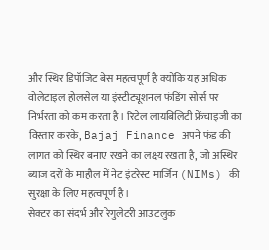और स्थिर डिपॉजिट बेस महत्वपूर्ण है क्योंकि यह अधिक वोलेटाइल होलसेल या इंस्टीट्यूशनल फंडिंग सोर्स पर निर्भरता को कम करता है। रिटेल लायबिलिटी फ्रेंचाइजी का विस्तार करके, Bajaj Finance अपने फंड की लागत को स्थिर बनाए रखने का लक्ष्य रखता है, जो अस्थिर ब्याज दरों के माहौल में नेट इंटरेस्ट मार्जिन (NIMs) की सुरक्षा के लिए महत्वपूर्ण है।
सेक्टर का संदर्भ और रेगुलेटरी आउटलुक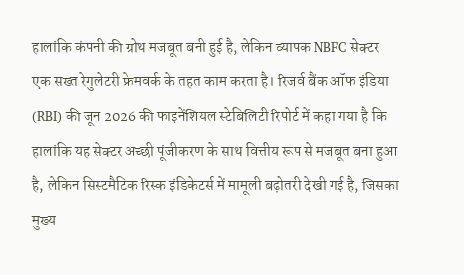हालांकि कंपनी की ग्रोथ मजबूत बनी हुई है, लेकिन व्यापक NBFC सेक्टर एक सख्त रेगुलेटरी फ्रेमवर्क के तहत काम करता है। रिजर्व बैंक ऑफ इंडिया (RBI) की जून 2026 की फाइनेंशियल स्टेबिलिटी रिपोर्ट में कहा गया है कि हालांकि यह सेक्टर अच्छी पूंजीकरण के साथ वित्तीय रूप से मजबूत बना हुआ है, लेकिन सिस्टमैटिक रिस्क इंडिकेटर्स में मामूली बढ़ोतरी देखी गई है, जिसका मुख्य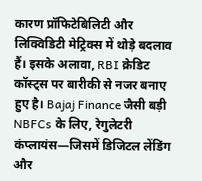कारण प्रॉफिटेबिलिटी और लिक्विडिटी मेट्रिक्स में थोड़े बदलाव हैं। इसके अलावा, RBI क्रेडिट कॉस्ट्स पर बारीकी से नजर बनाए हुए है। Bajaj Finance जैसी बड़ी NBFCs के लिए, रेगुलेटरी कंप्लायंस—जिसमें डिजिटल लेंडिंग और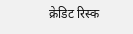क्रेडिट रिस्क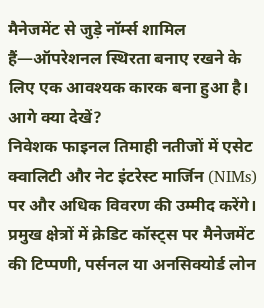मैनेजमेंट से जुड़े नॉर्म्स शामिल हैं—ऑपरेशनल स्थिरता बनाए रखने के लिए एक आवश्यक कारक बना हुआ है।
आगे क्या देखें?
निवेशक फाइनल तिमाही नतीजों में एसेट क्वालिटी और नेट इंटरेस्ट मार्जिन (NIMs) पर और अधिक विवरण की उम्मीद करेंगे। प्रमुख क्षेत्रों में क्रेडिट कॉस्ट्स पर मैनेजमेंट की टिप्पणी, पर्सनल या अनसिक्योर्ड लोन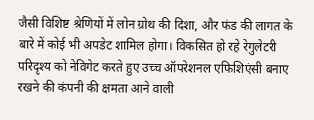जैसी विशिष्ट श्रेणियों में लोन ग्रोथ की दिशा, और फंड की लागत के बारे में कोई भी अपडेट शामिल होगा। विकसित हो रहे रेगुलेटरी परिदृश्य को नेविगेट करते हुए उच्च ऑपरेशनल एफिशिएंसी बनाए रखने की कंपनी की क्षमता आने वाली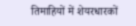तिमाहियों में शेयरधारकों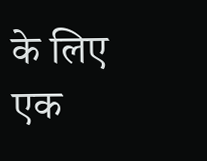के लिए एक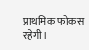प्राथमिक फोकस रहेगी।